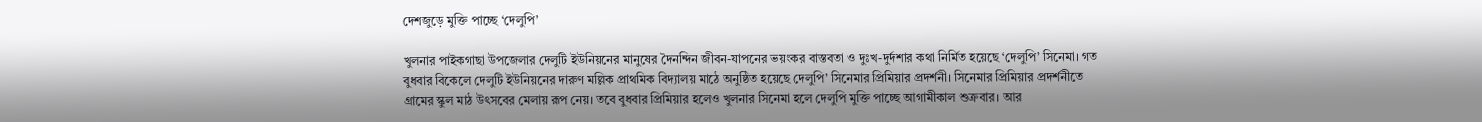দেশজুড়ে মুক্তি পাচ্ছে ‘দেলুপি’

খুলনার পাইকগাছা উপজেলার দেলুটি ইউনিয়নের মানুষের দৈনন্দিন জীবন-যাপনের ভয়ংকর বাস্তবতা ও দুঃখ-দুর্দশার কথা নির্মিত হয়েছে ‘দেলুপি’ সিনেমা। গত বুধবার বিকেলে দেলুটি ইউনিয়নের দারুণ মল্লিক প্রাথমিক বিদ্যালয় মাঠে অনুষ্ঠিত হয়েছে দেলুপি’ সিনেমার প্রিমিয়ার প্রদর্শনী। সিনেমার প্রিমিয়ার প্রদর্শনীতে গ্রামের স্কুল মাঠ উৎসবের মেলায় রূপ নেয়। তবে বুধবার প্রিমিয়ার হলেও খুলনার সিনেমা হলে দেলুপি মুক্তি পাচ্ছে আগামীকাল শুক্রবার। আর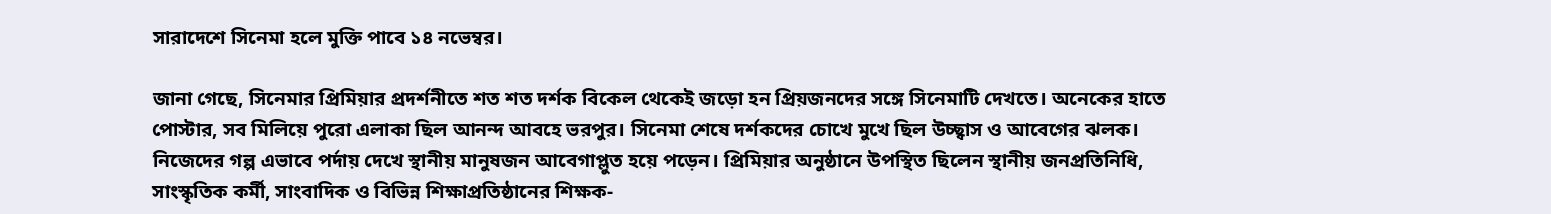সারাদেশে সিনেমা হলে মুক্তি পাবে ১৪ নভেম্বর।

জানা গেছে, সিনেমার প্রিমিয়ার প্রদর্শনীতে শত শত দর্শক বিকেল থেকেই জড়ো হন প্রিয়জনদের সঙ্গে সিনেমাটি দেখতে। অনেকের হাতে পোস্টার, সব মিলিয়ে পুরো এলাকা ছিল আনন্দ আবহে ভরপুর। সিনেমা শেষে দর্শকদের চোখে মুখে ছিল উচ্ছ্বাস ও আবেগের ঝলক। নিজেদের গল্প এভাবে পর্দায় দেখে স্থানীয় মানুষজন আবেগাপ্লুত হয়ে পড়েন। প্রিমিয়ার অনুষ্ঠানে উপস্থিত ছিলেন স্থানীয় জনপ্রতিনিধি, সাংস্কৃতিক কর্মী, সাংবাদিক ও বিভিন্ন শিক্ষাপ্রতিষ্ঠানের শিক্ষক-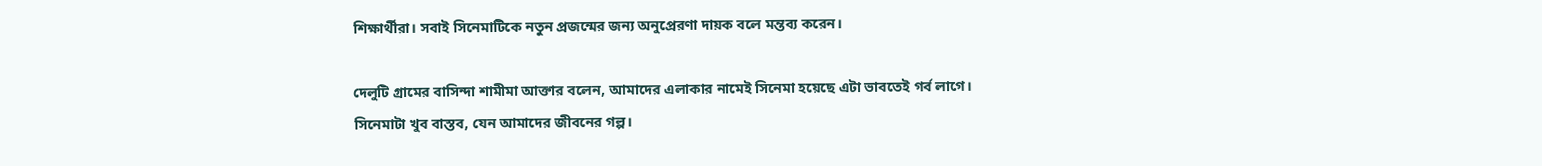শিক্ষার্থীরা। সবাই সিনেমাটিকে নতুন প্রজন্মের জন্য অনুপ্রেরণা দায়ক বলে মন্তব্য করেন।

দেলুটি গ্রামের বাসিন্দা শামীমা আক্তার বলেন, আমাদের এলাকার নামেই সিনেমা হয়েছে এটা ভাবতেই গর্ব লাগে। সিনেমাটা খুব বাস্তব, যেন আমাদের জীবনের গল্প।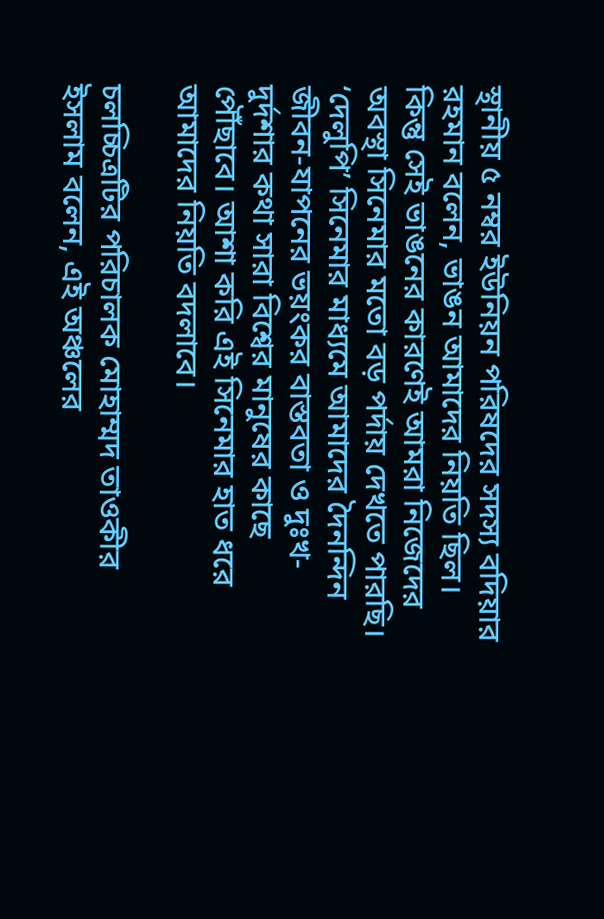স্থানীয় ৫ নম্বর ইউনিয়ন পরিষদের সদস্য বদিয়ার রহমান বলেন, ভাঙন আমাদের নিয়তি ছিল। কিন্তু সেই ভাঙনের কারণেই আমরা নিজেদের অবস্থা সিনেমার মতো বড় পর্দায় দেখতে পারছি। ‘দেলুপি’ সিনেমার মাধ্যমে আমাদের দৈনন্দিন জীবন-যাপনের ভয়ংকর বাস্তবতা ও দুঃখ-দুর্দশার কথা সারা বিশ্বের মানুষের কাছে পৌঁছাবে। আশা করি এই সিনেমার হাত ধরে আমাদের নিয়তি বদলাবে।

চলচ্চিত্রটির পরিচালক মোহাম্মদ তাওকীর ইসলাম বলেন, এই অঞ্চলের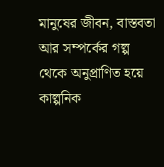মানুষের জীবন, বাস্তবতা আর সম্পর্কের গল্প থেকে অনুপ্রাণিত হয়ে কাল্পনিক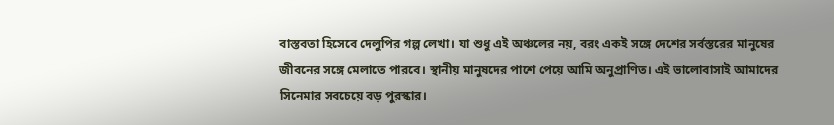বাস্তবতা হিসেবে দেলুপির গল্প লেখা। যা শুধু এই অঞ্চলের নয়, বরং একই সঙ্গে দেশের সর্বস্তরের মানুষের জীবনের সঙ্গে মেলাতে পারবে। স্থানীয় মানুষদের পাশে পেয়ে আমি অনুপ্রাণিত। এই ভালোবাসাই আমাদের সিনেমার সবচেয়ে বড় পুরস্কার।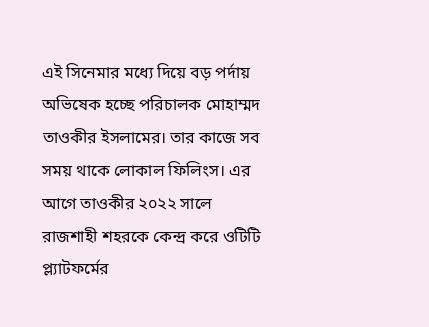এই সিনেমার মধ্যে দিয়ে বড় পর্দায় অভিষেক হচ্ছে পরিচালক মোহাম্মদ তাওকীর ইসলামের। তার কাজে সব সময় থাকে লোকাল ফিলিংস। এর আগে তাওকীর ২০২২ সালে রাজশাহী শহরকে কেন্দ্র করে ওটিটি প্ল্যাটফর্মের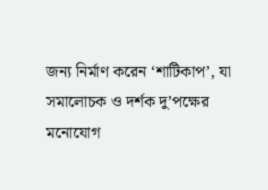জন্য নির্মাণ করেন ‘শাটিকাপ’, যা সমালোচক ও দর্শক দু’পক্ষের মনোযোগ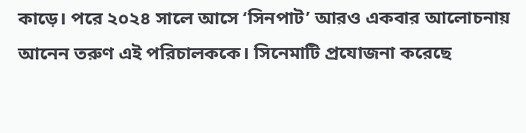কাড়ে। পরে ২০২৪ সালে আসে ‘সিনপাট’ আরও একবার আলোচনায় আনেন তরুণ এই পরিচালককে। সিনেমাটি প্রযোজনা করেছে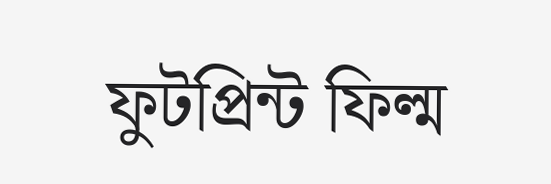ফুটপ্রিন্ট ফিল্ম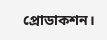প্রোডাকশন।